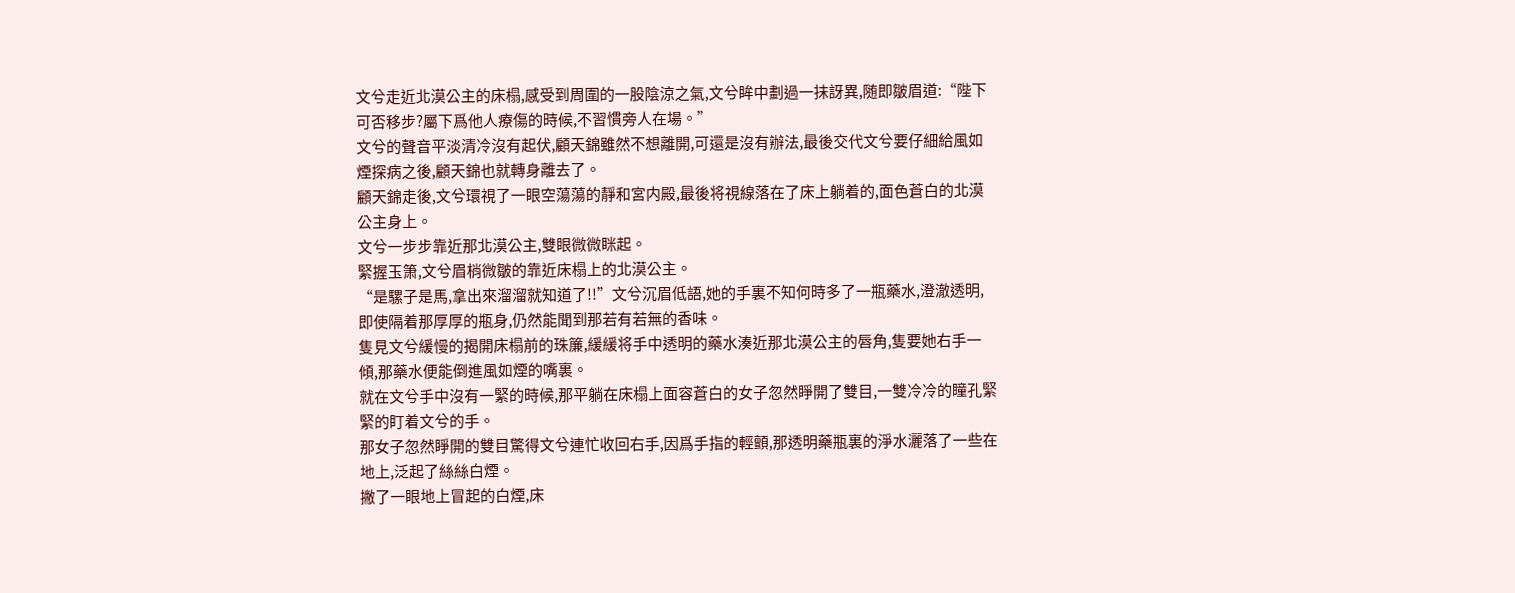文兮走近北漠公主的床榻,感受到周圍的一股陰涼之氣,文兮眸中劃過一抹訝異,随即皺眉道:“陛下可否移步?屬下爲他人療傷的時候,不習慣旁人在場。”
文兮的聲音平淡清冷沒有起伏,顧天錦雖然不想離開,可還是沒有辦法,最後交代文兮要仔細給風如煙探病之後,顧天錦也就轉身離去了。
顧天錦走後,文兮環視了一眼空蕩蕩的靜和宮内殿,最後将視線落在了床上躺着的,面色蒼白的北漠公主身上。
文兮一步步靠近那北漠公主,雙眼微微眯起。
緊握玉箫,文兮眉梢微皺的靠近床榻上的北漠公主。
“是騾子是馬,拿出來溜溜就知道了!!”文兮沉眉低語,她的手裏不知何時多了一瓶藥水,澄澈透明,即使隔着那厚厚的瓶身,仍然能聞到那若有若無的香味。
隻見文兮緩慢的揭開床榻前的珠簾,緩緩将手中透明的藥水湊近那北漠公主的唇角,隻要她右手一傾,那藥水便能倒進風如煙的嘴裏。
就在文兮手中沒有一緊的時候,那平躺在床榻上面容蒼白的女子忽然睜開了雙目,一雙冷冷的瞳孔緊緊的盯着文兮的手。
那女子忽然睜開的雙目驚得文兮連忙收回右手,因爲手指的輕顫,那透明藥瓶裏的淨水灑落了一些在地上,泛起了絲絲白煙。
撇了一眼地上冒起的白煙,床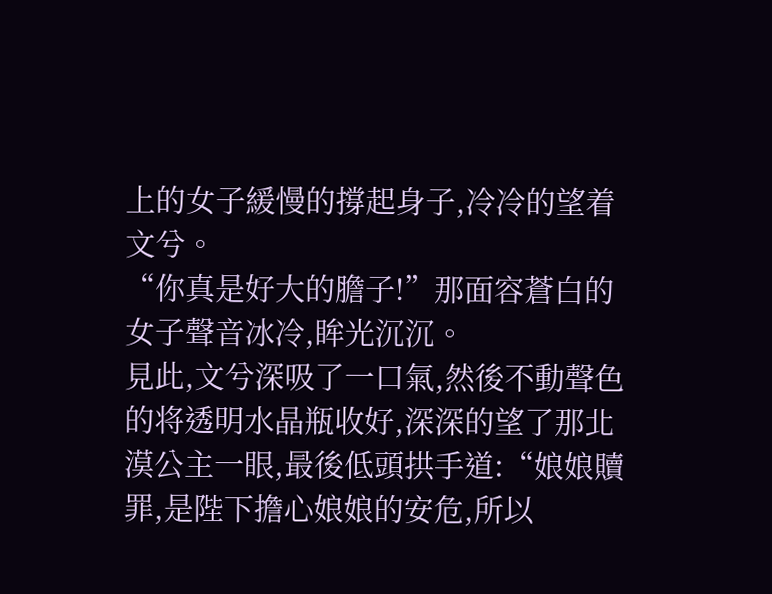上的女子緩慢的撐起身子,冷冷的望着文兮。
“你真是好大的膽子!”那面容蒼白的女子聲音冰冷,眸光沉沉。
見此,文兮深吸了一口氣,然後不動聲色的将透明水晶瓶收好,深深的望了那北漠公主一眼,最後低頭拱手道:“娘娘贖罪,是陛下擔心娘娘的安危,所以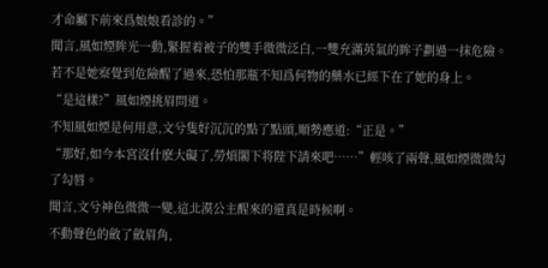才命屬下前來爲娘娘看診的。”
聞言,風如煙眸光一動,緊握着被子的雙手微微泛白,一雙充滿英氣的眸子劃過一抹危險。
若不是她察覺到危險醒了過來,恐怕那瓶不知爲何物的藥水已經下在了她的身上。
“是這樣?”風如煙挑眉問道。
不知風如煙是何用意,文兮隻好沉沉的點了點頭,順勢應道:“正是。”
“那好,如今本宮沒什麽大礙了,勞煩閣下将陛下請來吧……”輕咳了兩聲,風如煙微微勾了勾唇。
聞言,文兮神色微微一變,這北漠公主醒來的還真是時候啊。
不動聲色的斂了斂眉角,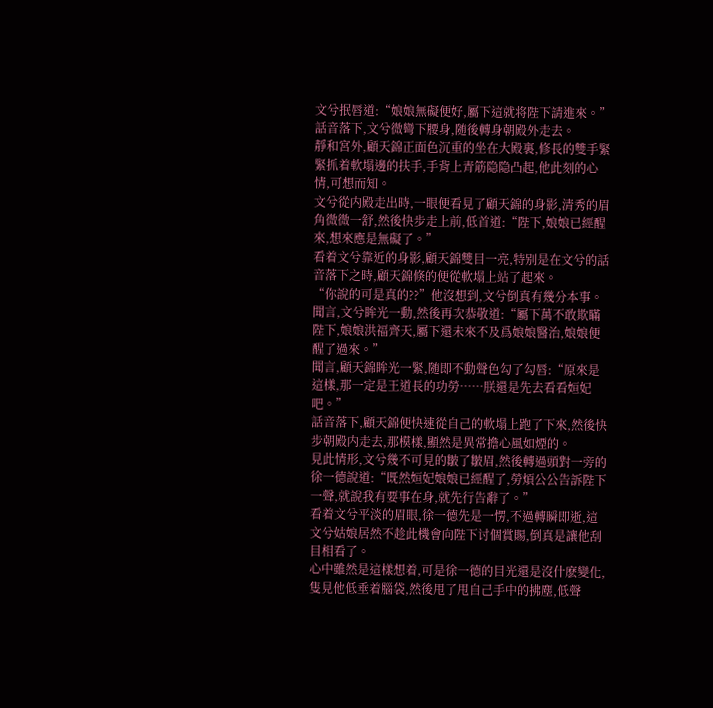文兮抿唇道:“娘娘無礙便好,屬下這就将陛下請進來。”
話音落下,文兮微彎下腰身,随後轉身朝殿外走去。
靜和宮外,顧天錦正面色沉重的坐在大殿裏,修長的雙手緊緊抓着軟塌邊的扶手,手背上青筋隐隐凸起,他此刻的心情,可想而知。
文兮從内殿走出時,一眼便看見了顧天錦的身影,清秀的眉角微微一舒,然後快步走上前,低首道:“陛下,娘娘已經醒來,想來應是無礙了。”
看着文兮靠近的身影,顧天錦雙目一亮,特别是在文兮的話音落下之時,顧天錦倏的便從軟塌上站了起來。
“你說的可是真的??”他沒想到,文兮倒真有幾分本事。
聞言,文兮眸光一動,然後再次恭敬道:“屬下萬不敢欺瞞陛下,娘娘洪福齊天,屬下還未來不及爲娘娘醫治,娘娘便醒了過來。”
聞言,顧天錦眸光一緊,随即不動聲色勾了勾唇:“原來是這樣,那一定是王道長的功勞……朕還是先去看看姮妃吧。”
話音落下,顧天錦便快速從自己的軟塌上跑了下來,然後快步朝殿内走去,那模樣,顯然是異常擔心風如煙的。
見此情形,文兮幾不可見的皺了皺眉,然後轉過頭對一旁的徐一德說道:“既然姮妃娘娘已經醒了,勞煩公公告訴陛下一聲,就說我有要事在身,就先行告辭了。”
看着文兮平淡的眉眼,徐一德先是一愣,不過轉瞬即逝,這文兮姑娘居然不趁此機會向陛下讨個賞賜,倒真是讓他刮目相看了。
心中雖然是這樣想着,可是徐一德的目光還是沒什麽變化,隻見他低垂着腦袋,然後甩了甩自己手中的拂塵,低聲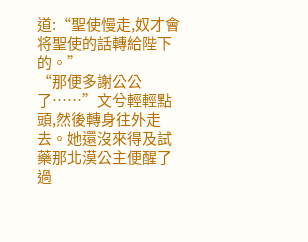道:“聖使慢走,奴才會将聖使的話轉給陛下的。”
“那便多謝公公了……”文兮輕輕點頭,然後轉身往外走去。她還沒來得及試藥那北漠公主便醒了過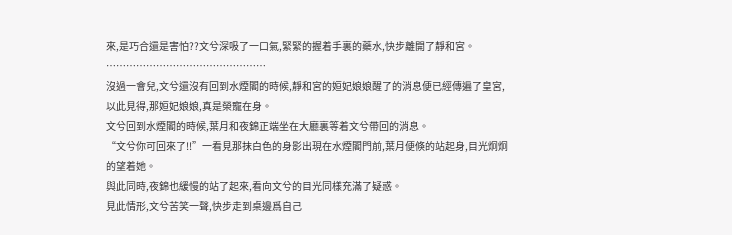來,是巧合還是害怕??文兮深吸了一口氣,緊緊的握着手裏的藥水,快步離開了靜和宮。
…………………………………………
沒過一會兒,文兮還沒有回到水煙閣的時候,靜和宮的姮妃娘娘醒了的消息便已經傳遍了皇宮,以此見得,那姮妃娘娘,真是榮寵在身。
文兮回到水煙閣的時候,葉月和夜錦正端坐在大廳裏等着文兮帶回的消息。
“文兮你可回來了!!”一看見那抹白色的身影出現在水煙閣門前,葉月便倏的站起身,目光炯炯的望着她。
與此同時,夜錦也緩慢的站了起來,看向文兮的目光同樣充滿了疑惑。
見此情形,文兮苦笑一聲,快步走到桌邊爲自己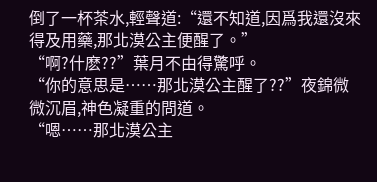倒了一杯茶水,輕聲道:“還不知道,因爲我還沒來得及用藥,那北漠公主便醒了。”
“啊?什麽??”葉月不由得驚呼。
“你的意思是……那北漠公主醒了??”夜錦微微沉眉,神色凝重的問道。
“嗯……那北漠公主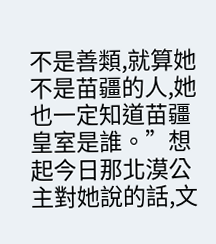不是善類,就算她不是苗疆的人,她也一定知道苗疆皇室是誰。”想起今日那北漠公主對她說的話,文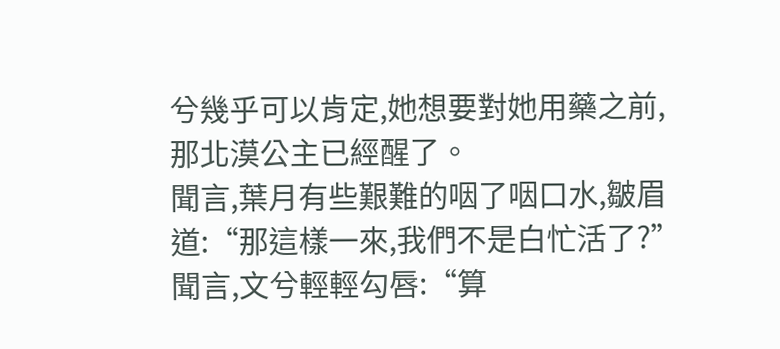兮幾乎可以肯定,她想要對她用藥之前,那北漠公主已經醒了。
聞言,葉月有些艱難的咽了咽口水,皺眉道:“那這樣一來,我們不是白忙活了?”
聞言,文兮輕輕勾唇:“算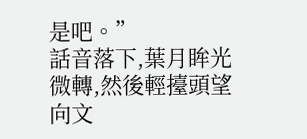是吧。”
話音落下,葉月眸光微轉,然後輕擡頭望向文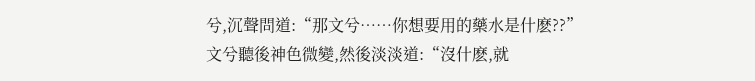兮,沉聲問道:“那文兮……你想要用的藥水是什麽??”
文兮聽後神色微變,然後淡淡道:“沒什麽,就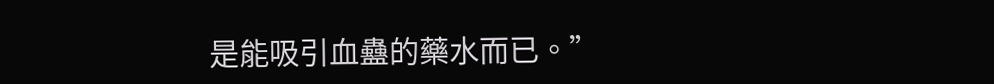是能吸引血蠱的藥水而已。”